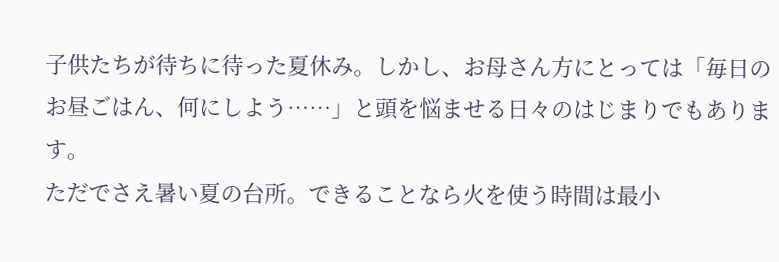子供たちが待ちに待った夏休み。しかし、お母さん方にとっては「毎日のお昼ごはん、何にしよう……」と頭を悩ませる日々のはじまりでもあります。
ただでさえ暑い夏の台所。できることなら火を使う時間は最小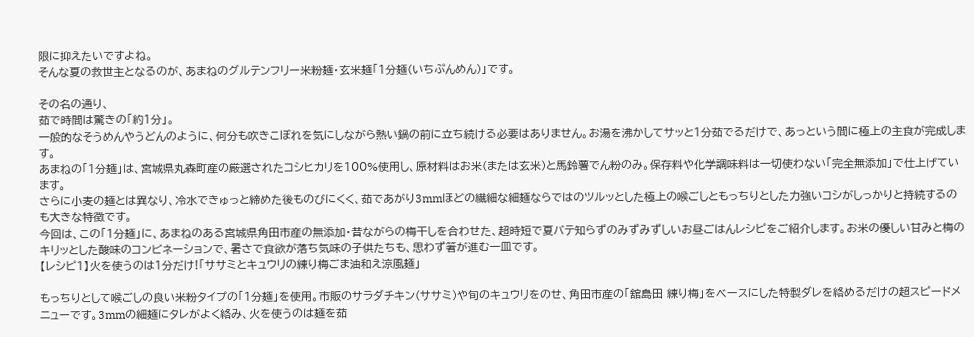限に抑えたいですよね。
そんな夏の救世主となるのが、あまねのグルテンフリー米粉麺・玄米麺「1分麺(いちぷんめん)」です。

その名の通り、
茹で時間は驚きの「約1分」。
一般的なそうめんやうどんのように、何分も吹きこぼれを気にしながら熱い鍋の前に立ち続ける必要はありません。お湯を沸かしてサッと1分茹でるだけで、あっという間に極上の主食が完成します。
あまねの「1分麺」は、宮城県丸森町産の厳選されたコシヒカリを100%使用し、原材料はお米(または玄米)と馬鈴薯でん粉のみ。保存料や化学調味料は一切使わない「完全無添加」で仕上げています。
さらに小麦の麺とは異なり、冷水できゅっと締めた後ものびにくく、茹であがり3mmほどの繊細な細麺ならではのツルッとした極上の喉ごしともっちりとした力強いコシがしっかりと持続するのも大きな特徴です。
今回は、この「1分麺」に、あまねのある宮城県角田市産の無添加・昔ながらの梅干しを合わせた、超時短で夏バテ知らずのみずみずしいお昼ごはんレシピをご紹介します。お米の優しい甘みと梅のキリッとした酸味のコンビネーションで、暑さで食欲が落ち気味の子供たちも、思わず箸が進む一皿です。
【レシピ1】火を使うのは1分だけ!「ササミとキュウリの練り梅ごま油和え涼風麺」

もっちりとして喉ごしの良い米粉タイプの「1分麺」を使用。市販のサラダチキン(ササミ)や旬のキュウリをのせ、角田市産の「舘島田 練り梅」をベースにした特製ダレを絡めるだけの超スピードメニューです。3mmの細麺にタレがよく絡み、火を使うのは麺を茹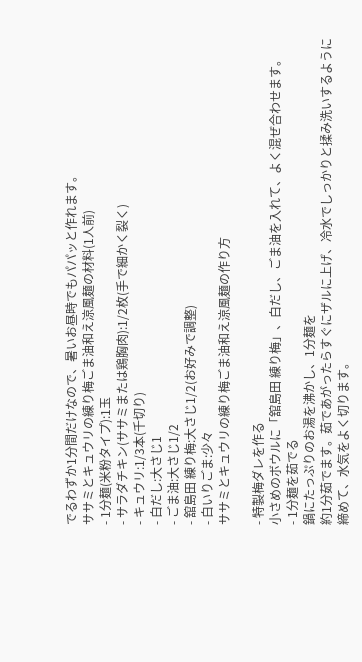でるわずか1分間だけなので、暑いお昼時でもパパッと作れます。
ササミとキュウリの練り梅ごま油和え涼風麺の材料(1人前)
- 1分麺(米粉タイプ):1玉
- サラダチキン(ササミまたは鶏胸肉):1/2枚(手で細かく裂く)
- キュウリ:1/3本(千切り)
- 白だし:大さじ1
- ごま油:大さじ1/2
- 舘島田 練り梅:大さじ1/2(お好みで調整)
- 白いりごま:少々
ササミとキュウリの練り梅ごま油和え涼風麺の作り方

- 特製梅ダレを作る
小さめのボウルに「舘島田 練り梅」、白だし、ごま油を入れて、よく混ぜ合わせます。
- 1分麺を茹でる
鍋にたっぷりのお湯を沸かし、1分麺を
約1分茹でます。茹であがったらすぐにザルに上げ、冷水でしっかりと揉み洗いするように締めて、水気をよく切ります。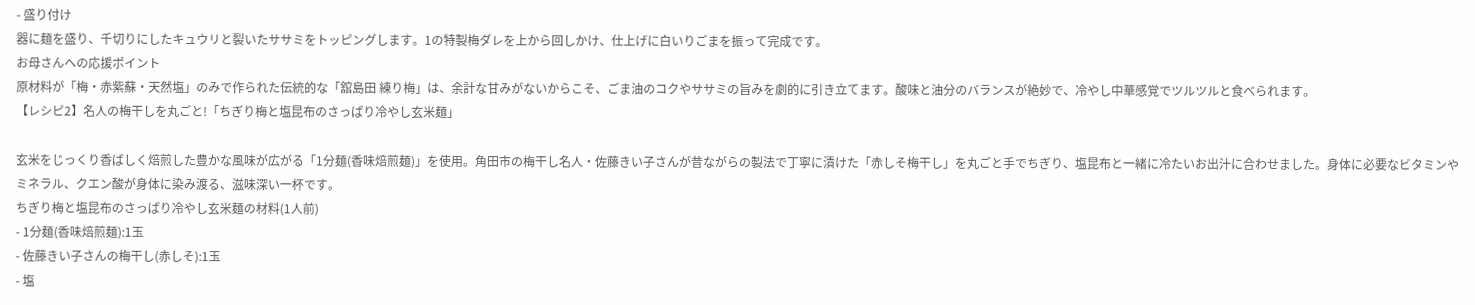- 盛り付け
器に麺を盛り、千切りにしたキュウリと裂いたササミをトッピングします。1の特製梅ダレを上から回しかけ、仕上げに白いりごまを振って完成です。
お母さんへの応援ポイント
原材料が「梅・赤紫蘇・天然塩」のみで作られた伝統的な「舘島田 練り梅」は、余計な甘みがないからこそ、ごま油のコクやササミの旨みを劇的に引き立てます。酸味と油分のバランスが絶妙で、冷やし中華感覚でツルツルと食べられます。
【レシピ2】名人の梅干しを丸ごと!「ちぎり梅と塩昆布のさっぱり冷やし玄米麺」

玄米をじっくり香ばしく焙煎した豊かな風味が広がる「1分麺(香味焙煎麺)」を使用。角田市の梅干し名人・佐藤きい子さんが昔ながらの製法で丁寧に漬けた「赤しそ梅干し」を丸ごと手でちぎり、塩昆布と一緒に冷たいお出汁に合わせました。身体に必要なビタミンやミネラル、クエン酸が身体に染み渡る、滋味深い一杯です。
ちぎり梅と塩昆布のさっぱり冷やし玄米麺の材料(1人前)
- 1分麺(香味焙煎麺):1玉
- 佐藤きい子さんの梅干し(赤しそ):1玉
- 塩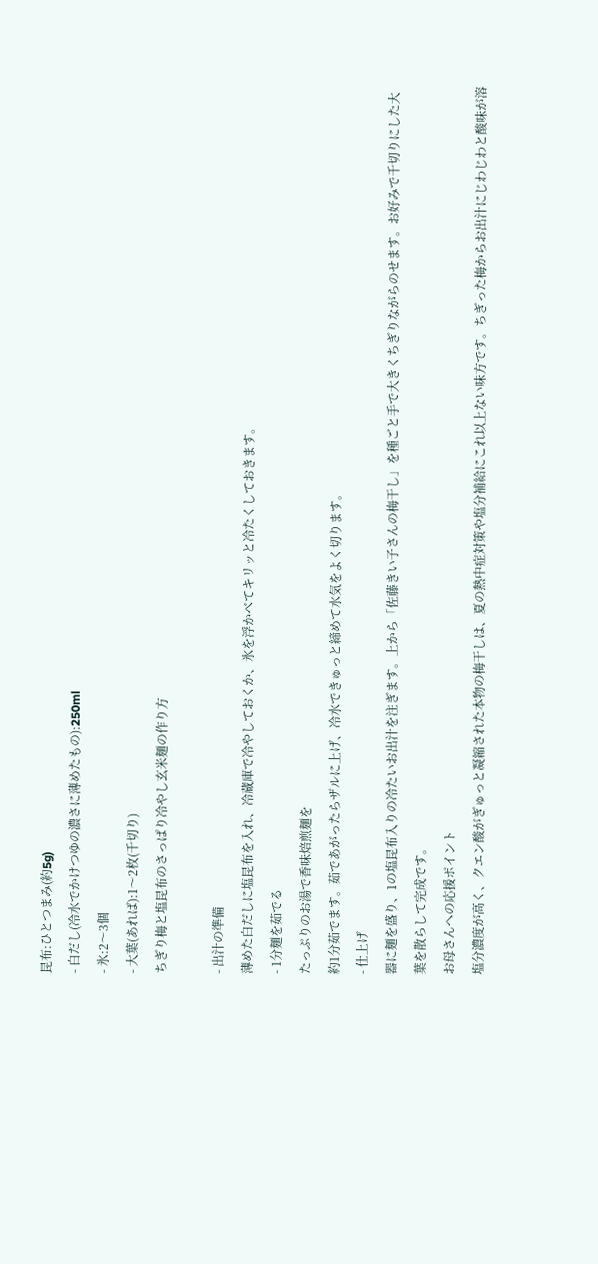昆布:ひとつまみ(約5g)
- 白だし(冷水でかけつゆの濃さに薄めたもの):250ml
- 氷:2〜3個
- 大葉(あれば):1〜2枚(千切り)
ちぎり梅と塩昆布のさっぱり冷やし玄米麺の作り方

- 出汁の準備
薄めた白だしに塩昆布を入れ、冷蔵庫で冷やしておくか、氷を浮かべてキリッと冷たくしておきます。
- 1分麺を茹でる
たっぷりのお湯で香味焙煎麺を
約1分茹でます。茹であがったらザルに上げ、冷水できゅっと締めて水気をよく切ります。
- 仕上げ
器に麺を盛り、1の塩昆布入りの冷たいお出汁を注ぎます。上から「佐藤きい子さんの梅干し」を種ごと手で大きくちぎりながらのせます。お好みで千切りにした大葉を散らして完成です。
お母さんへの応援ポイント
塩分濃度が高く、クエン酸がぎゅっと凝縮された本物の梅干しは、夏の熱中症対策や塩分補給にこれ以上ない味方です。ちぎった梅からお出汁にじわじわと酸味が溶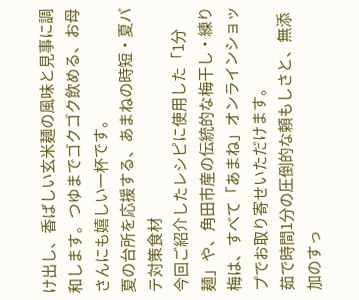け出し、香ばしい玄米麺の風味と見事に調和します。つゆまでゴクゴク飲める、お母さんにも嬉しい一杯です。
夏の台所を応援する、あまねの時短・夏バテ対策食材
今回ご紹介したレシピに使用した「1分麺」や、角田市産の伝統的な梅干し・練り梅は、すべて「あまね」オンラインショップでお取り寄せいただけます。
茹で時間1分の圧倒的な頼もしさと、無添加のすっ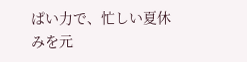ぱい力で、忙しい夏休みを元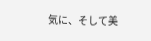気に、そして美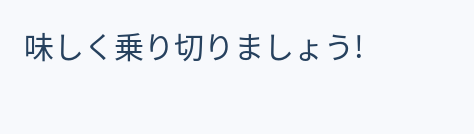味しく乗り切りましょう!